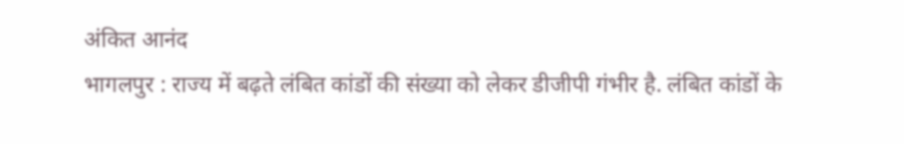अंकित आनंद
भागलपुर : राज्य में बढ़ते लंबित कांडों की संख्या को लेकर डीजीपी गंभीर है. लंबित कांडों के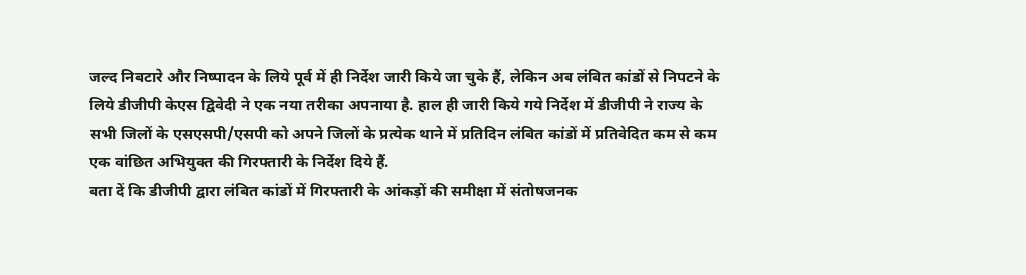जल्द निबटारे और निष्पादन के लिये पूर्व में ही निर्देश जारी किये जा चुके हैं, लेकिन अब लंबित कांडों से निपटने के लिये डीजीपी केएस द्विवेदी ने एक नया तरीका अपनाया है. हाल ही जारी किये गये निर्देश में डीजीपी ने राज्य के सभी जिलों के एसएसपी/एसपी को अपने जिलों के प्रत्येक थाने में प्रतिदिन लंबित कांडों में प्रतिवेदित कम से कम एक वांछित अभियुक्त की गिरफ्तारी के निर्देश दिये हैं.
बता दें कि डीजीपी द्वारा लंबित कांडों में गिरफ्तारी के आंकड़ों की समीक्षा में संतोषजनक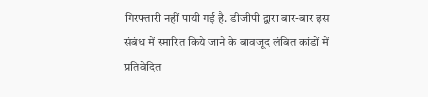गिरफ्तारी नहीं पायी गई है. डीजीपी द्वारा बार-बार इस संबंध में स्मारित किये जाने के बावजूद लंबित कांडों में प्रतिवेदित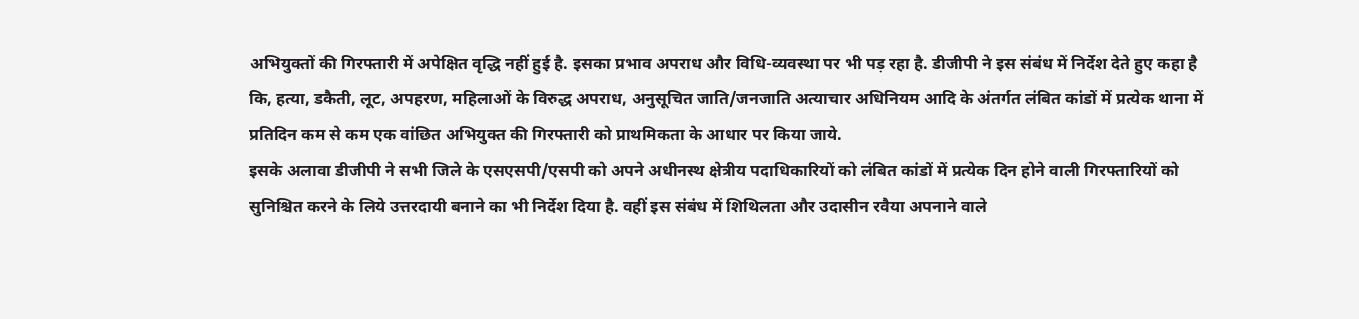अभियुक्तों की गिरफ्तारी में अपेक्षित वृद्धि नहीं हुई है. इसका प्रभाव अपराध और विधि-व्यवस्था पर भी पड़ रहा है. डीजीपी ने इस संबंध में निर्देश देते हुए कहा है कि, हत्या, डकैती, लूट, अपहरण, महिलाओं के विरुद्ध अपराध, अनुसूचित जाति/जनजाति अत्याचार अधिनियम आदि के अंतर्गत लंबित कांडों में प्रत्येक थाना में प्रतिदिन कम से कम एक वांछित अभियुक्त की गिरफ्तारी को प्राथमिकता के आधार पर किया जाये.
इसके अलावा डीजीपी ने सभी जिले के एसएसपी/एसपी को अपने अधीनस्थ क्षेत्रीय पदाधिकारियों को लंबित कांडों में प्रत्येक दिन होने वाली गिरफ्तारियों को सुनिश्चित करने के लिये उत्तरदायी बनाने का भी निर्देश दिया है. वहीं इस संबंध में शिथिलता और उदासीन रवैया अपनाने वाले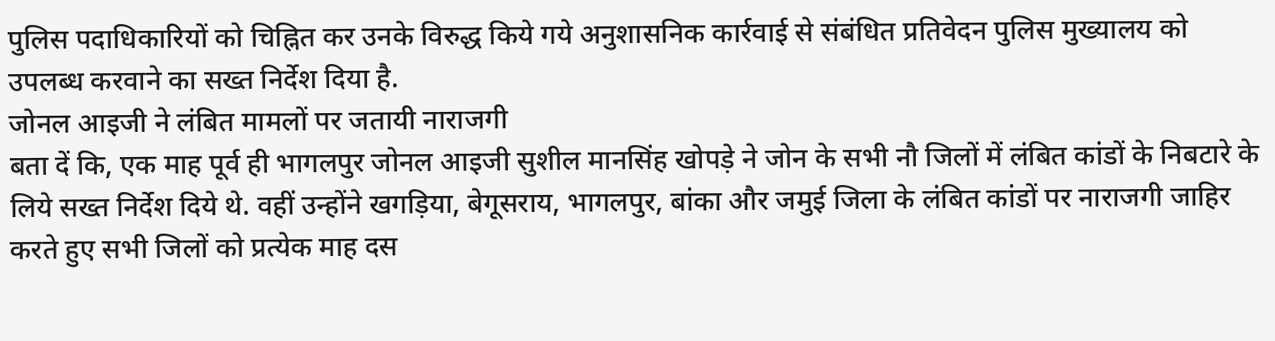पुलिस पदाधिकारियों को चिह्नित कर उनके विरुद्ध किये गये अनुशासनिक कार्रवाई से संबंधित प्रतिवेदन पुलिस मुख्यालय को उपलब्ध करवाने का सख्त निर्देश दिया है.
जोनल आइजी ने लंबित मामलों पर जतायी नाराजगी
बता दें कि, एक माह पूर्व ही भागलपुर जोनल आइजी सुशील मानसिंह खोपड़े ने जोन के सभी नौ जिलों में लंबित कांडों के निबटारे के लिये सख्त निर्देश दिये थे. वहीं उन्होंने खगड़िया, बेगूसराय, भागलपुर, बांका और जमुई जिला के लंबित कांडों पर नाराजगी जाहिर करते हुए सभी जिलों को प्रत्येक माह दस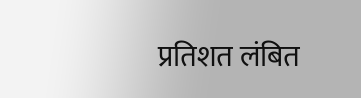प्रतिशत लंबित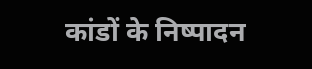कांडों के निष्पादन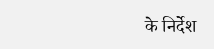के निर्देश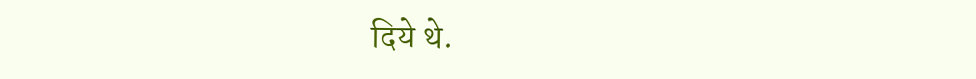दिये थे.